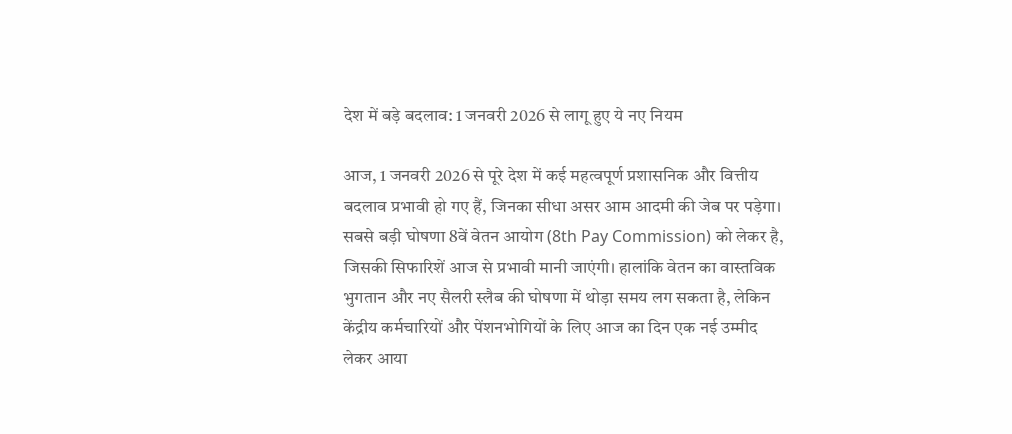देश में बड़े बदलाव: 1 जनवरी 2026 से लागू हुए ये नए नियम

आज, 1 जनवरी 2026 से पूरे देश में कई महत्वपूर्ण प्रशासनिक और वित्तीय बदलाव प्रभावी हो गए हैं, जिनका सीधा असर आम आदमी की जेब पर पड़ेगा। सबसे बड़ी घोषणा 8वें वेतन आयोग (8th Pay Commission) को लेकर है, जिसकी सिफारिशें आज से प्रभावी मानी जाएंगी। हालांकि वेतन का वास्तविक भुगतान और नए सैलरी स्लैब की घोषणा में थोड़ा समय लग सकता है, लेकिन केंद्रीय कर्मचारियों और पेंशनभोगियों के लिए आज का दिन एक नई उम्मीद लेकर आया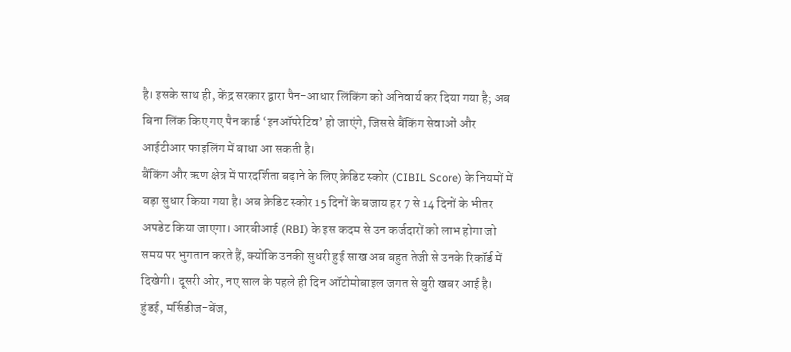है। इसके साथ ही, केंद्र सरकार द्वारा पैन-आधार लिंकिंग को अनिवार्य कर दिया गया है; अब बिना लिंक किए गए पैन कार्ड ‘इनऑपरेटिव’ हो जाएंगे, जिससे बैंकिंग सेवाओं और आईटीआर फाइलिंग में बाधा आ सकती है।
बैंकिंग और ऋण क्षेत्र में पारदर्शिता बढ़ाने के लिए क्रेडिट स्कोर (CIBIL Score) के नियमों में बड़ा सुधार किया गया है। अब क्रेडिट स्कोर 15 दिनों के बजाय हर 7 से 14 दिनों के भीतर अपडेट किया जाएगा। आरबीआई (RBI) के इस कदम से उन कर्जदारों को लाभ होगा जो समय पर भुगतान करते हैं, क्योंकि उनकी सुधरी हुई साख अब बहुत तेजी से उनके रिकॉर्ड में दिखेगी। दूसरी ओर, नए साल के पहले ही दिन ऑटोमोबाइल जगत से बुरी खबर आई है। हुंडई, मर्सिडीज-बेंज,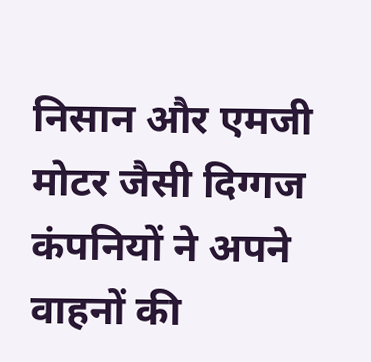निसान और एमजी मोटर जैसी दिग्गज कंपनियों ने अपने वाहनों की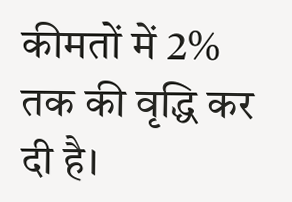कीमतों में 2% तक की वृद्धि कर दी है।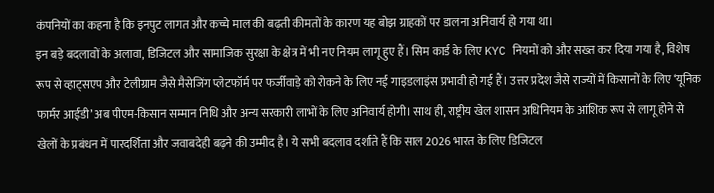कंपनियों का कहना है कि इनपुट लागत और कच्चे माल की बढ़ती कीमतों के कारण यह बोझ ग्राहकों पर डालना अनिवार्य हो गया था।
इन बड़े बदलावों के अलावा, डिजिटल और सामाजिक सुरक्षा के क्षेत्र में भी नए नियम लागू हुए हैं। सिम कार्ड के लिए KYC नियमों को और सख्त कर दिया गया है, विशेष रूप से व्हाट्सएप और टेलीग्राम जैसे मैसेजिंग प्लेटफॉर्म पर फर्जीवाड़े को रोकने के लिए नई गाइडलाइंस प्रभावी हो गई हैं। उत्तर प्रदेश जैसे राज्यों में किसानों के लिए ‘यूनिक फार्मर आईडी’ अब पीएम-किसान सम्मान निधि और अन्य सरकारी लाभों के लिए अनिवार्य होगी। साथ ही, राष्ट्रीय खेल शासन अधिनियम के आंशिक रूप से लागू होने से खेलों के प्रबंधन में पारदर्शिता और जवाबदेही बढ़ने की उम्मीद है। ये सभी बदलाव दर्शाते हैं कि साल 2026 भारत के लिए डिजिटल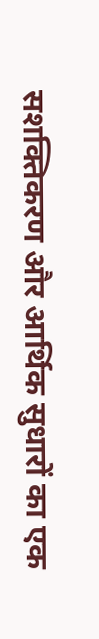सशक्तिकरण और आर्थिक सुधारों का एक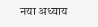नया अध्याय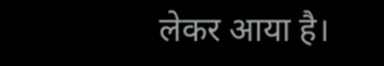लेकर आया है।